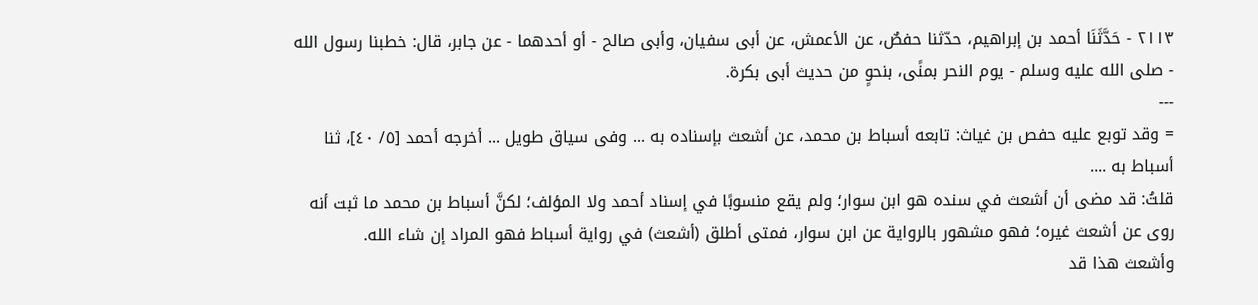٢١١٣ - حَدَّثَنَا أحمد بن إبراهيم، حدّثنا حفصٌ، عن الأعمش، عن أبى سفيان، وأبى صالح - أو أحدهما - عن جابر، قال: خطبنا رسول الله - صلى الله عليه وسلم - يوم النحر بمنًى، بنحوٍ من حديث أبى بكرة.
---
= وقد توبع عليه حفص بن غياث: تابعه أسباط بن محمد، عن أشعث بإسناده به ... وفى سياق طويل ... أخرجه أحمد [٥/ ٤٠]، ثنا أسباط به ....
قلتُ: قد مضى أن أشعث في سنده هو ابن سوار؛ ولم يقع منسوبًا في إسناد أحمد ولا المؤلف؛ لكنَّ أسباط بن محمد ما ثبت أنه روى عن أشعث غيره؛ فهو مشهور بالرواية عن ابن سوار، فمتى أطلق (أشعث) في رواية أسباط فهو المراد إن شاء الله.
وأشعث هذا قد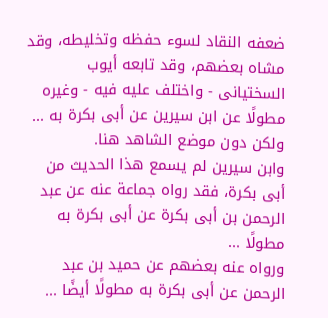ضعفه النقاد لسوء حفظه وتخليطه، وقد مشاه بعضهم، وقد تابعه أيوب السختيانى - واختلف عليه فيه - وغيره مطولًا عن ابن سيرين عن أبى بكرة به ... ولكن دون موضع الشاهد هنا.
وابن سيرين لم يسمع هذا الحديث من أبى بكرة، فقد رواه جماعة عنه عن عبد الرحمن بن أبى بكرة عن أبى بكرة به مطولًا ...
ورواه عنه بعضهم عن حميد بن عبد الرحمن عن أبى بكرة به مطولًا أيضًا ...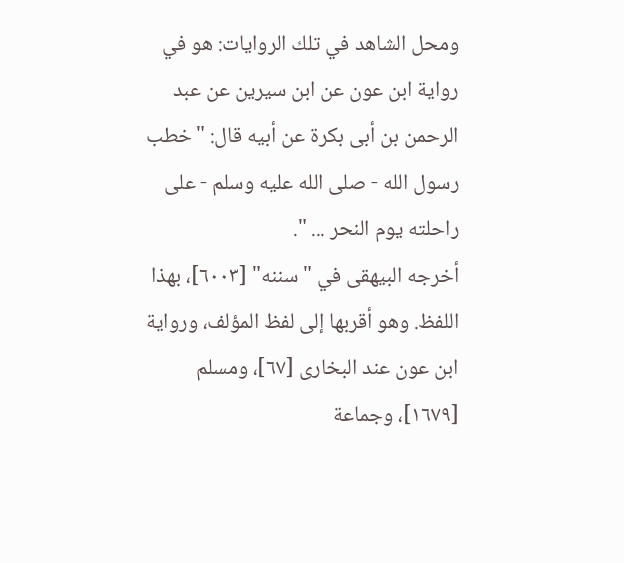ومحل الشاهد في تلك الروايات: هو في رواية ابن عون عن ابن سيرين عن عبد الرحمن بن أبى بكرة عن أبيه قال: "خطب رسول الله - صلى الله عليه وسلم - على راحلته يوم النحر ... ".
أخرجه البيهقى في "سننه" [٦٠٠٣]، بهذا اللفظ. وهو أقربها إلى لفظ المؤلف، ورواية ابن عون عند البخارى [٦٧]، ومسلم [١٦٧٩]، وجماعة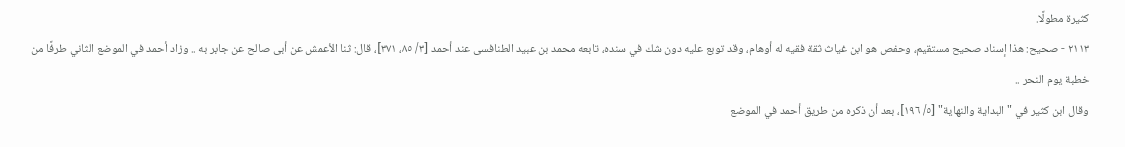كثيرة مطولًا.
٢١١٣ - صحيح: هذا إسناد صحيح مستقيم، وحفص هو ابن غياث ثقة فقيه له أوهام، وقد توبع عليه دون شك في سنده، تابعه محمد بن عبيد الطنافسى عند أحمد [٣/ ٨٥، ٣٧١]، قال: ثنا الأعمش عن أبى صالح عن جابر به .. وزاد أحمد في الموضع الثاني طرفًا من خطبة يوم النحر ..
وقال ابن كثير في "البداية والنهاية" [٥/ ١٩٦]، بعد أن ذكره من طريق أحمد في الموضع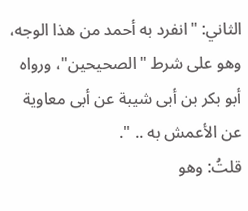الثاني: "انفرد به أحمد من هذا الوجه، وهو على شرط "الصحيحين"، ورواه أبو بكر بن أبى شيبة عن أبى معاوية عن الأعمش به .. ".
قلتُ: وهو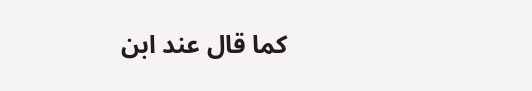كما قال عند ابن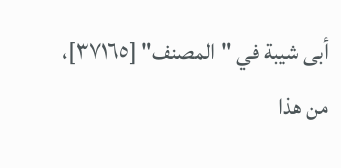أبى شيبة في "المصنف" [٣٧١٦٥]، من هذا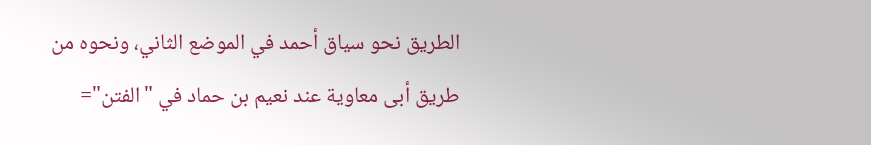الطريق نحو سياق أحمد في الموضع الثاني، ونحوه من طريق أبى معاوية عند نعيم بن حماد في "الفتن"=